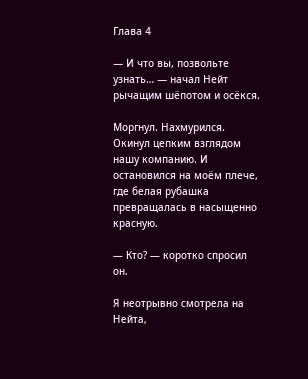Глава 4

— И что вы, позвольте узнать… — начал Нейт рычащим шёпотом и осёкся.

Моргнул. Нахмурился. Окинул цепким взглядом нашу компанию. И остановился на моём плече, где белая рубашка превращалась в насыщенно красную.

— Кто? — коротко спросил он.

Я неотрывно смотрела на Нейта,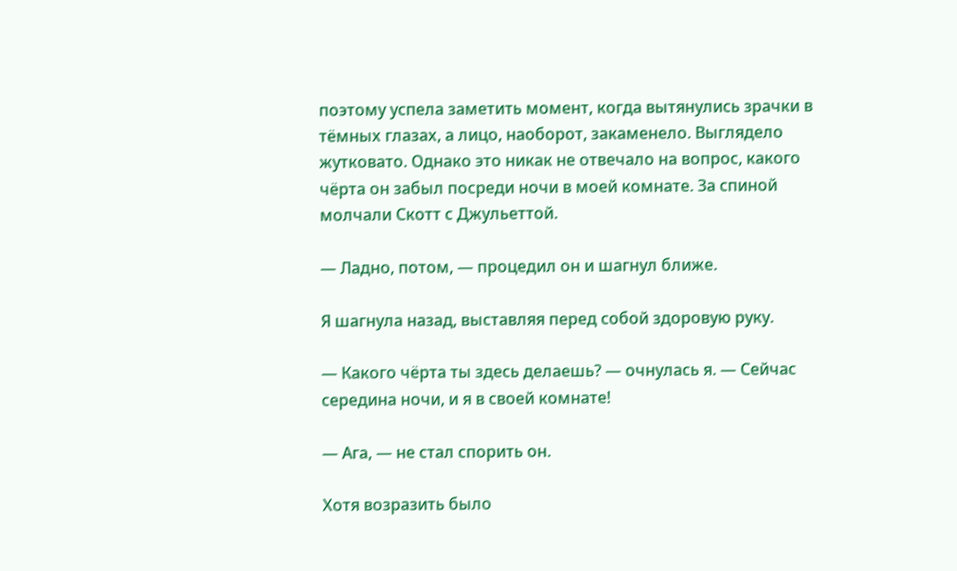поэтому успела заметить момент, когда вытянулись зрачки в тёмных глазах, а лицо, наоборот, закаменело. Выглядело жутковато. Однако это никак не отвечало на вопрос, какого чёрта он забыл посреди ночи в моей комнате. За спиной молчали Скотт с Джульеттой.

— Ладно, потом, — процедил он и шагнул ближе.

Я шагнула назад, выставляя перед собой здоровую руку.

— Какого чёрта ты здесь делаешь? — очнулась я. — Сейчас середина ночи, и я в своей комнате!

— Ага, — не стал спорить он.

Хотя возразить было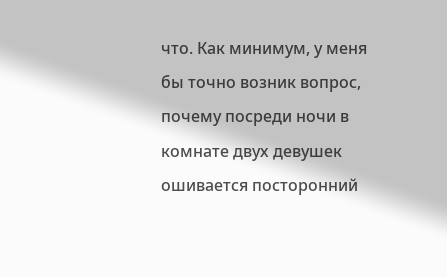что. Как минимум, у меня бы точно возник вопрос, почему посреди ночи в комнате двух девушек ошивается посторонний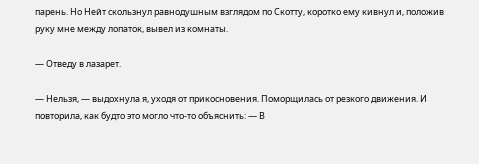парень. Но Нейт скользнул равнодушным взглядом по Скотту, коротко ему кивнул и, положив руку мне между лопаток, вывел из комнаты.

— Отведу в лазарет.

— Нельзя, — выдохнула я, уходя от прикосновения. Поморщилась от резкого движения. И повторила, как будто это могло что-то объяснить: — В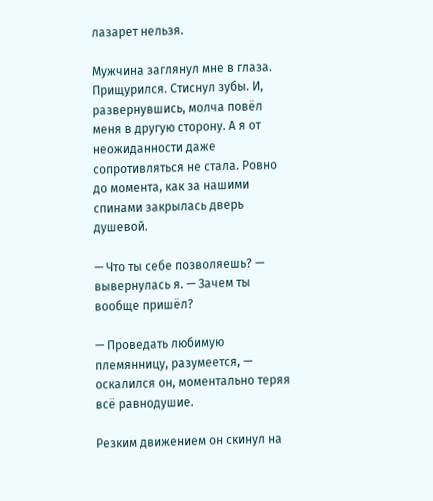лазарет нельзя.

Мужчина заглянул мне в глаза. Прищурился. Стиснул зубы. И, развернувшись, молча повёл меня в другую сторону. А я от неожиданности даже сопротивляться не стала. Ровно до момента, как за нашими спинами закрылась дверь душевой.

— Что ты себе позволяешь? — вывернулась я. — Зачем ты вообще пришёл?

— Проведать любимую племянницу, разумеется, — оскалился он, моментально теряя всё равнодушие.

Резким движением он скинул на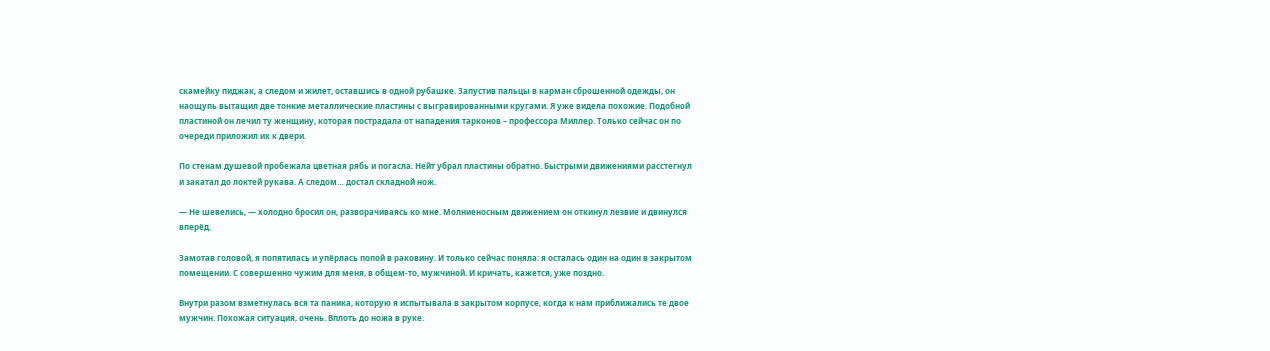скамейку пиджак, а следом и жилет, оставшись в одной рубашке. Запустив пальцы в карман сброшенной одежды, он наощупь вытащил две тонкие металлические пластины с выгравированными кругами. Я уже видела похожие. Подобной пластиной он лечил ту женщину, которая пострадала от нападения тарконов – профессора Миллер. Только сейчас он по очереди приложил их к двери.

По стенам душевой пробежала цветная рябь и погасла. Нейт убрал пластины обратно. Быстрыми движениями расстегнул и закатал до локтей рукава. А следом… достал складной нож.

— Не шевелись, — холодно бросил он, разворачиваясь ко мне. Молниеносным движением он откинул лезвие и двинулся вперёд.

Замотав головой, я попятилась и упёрлась попой в раковину. И только сейчас поняла: я осталась один на один в закрытом помещении. С совершенно чужим для меня, в общем-то, мужчиной. И кричать, кажется, уже поздно.

Внутри разом взметнулась вся та паника, которую я испытывала в закрытом корпусе, когда к нам приближались те двое мужчин. Похожая ситуация, очень. Вплоть до ножа в руке.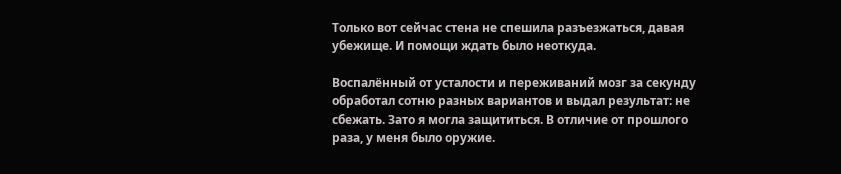Только вот сейчас стена не спешила разъезжаться, давая убежище. И помощи ждать было неоткуда.

Воспалённый от усталости и переживаний мозг за секунду обработал сотню разных вариантов и выдал результат: не сбежать. Зато я могла защититься. В отличие от прошлого раза, у меня было оружие.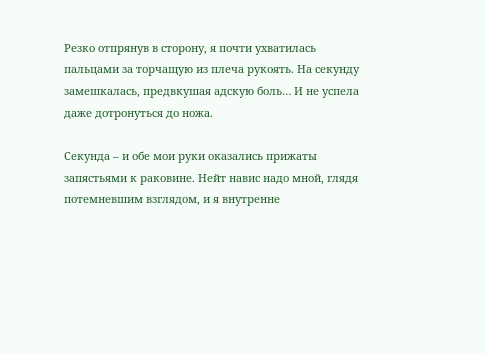Резко отпрянув в сторону, я почти ухватилась пальцами за торчащую из плеча рукоять. На секунду замешкалась, предвкушая адскую боль… И не успела даже дотронуться до ножа.

Секунда – и обе мои руки оказались прижаты запястьями к раковине. Нейт навис надо мной, глядя потемневшим взглядом, и я внутренне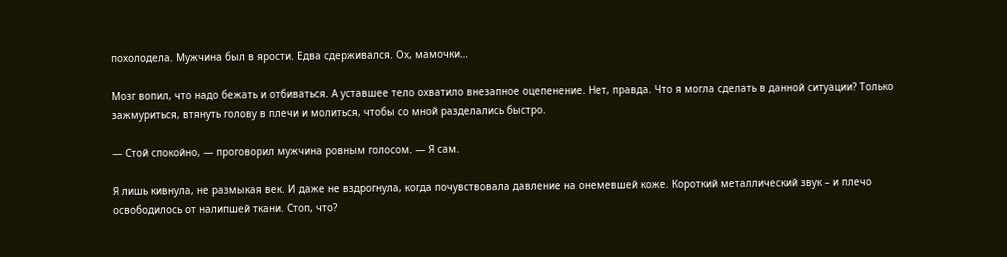похолодела. Мужчина был в ярости. Едва сдерживался. Ох, мамочки…

Мозг вопил, что надо бежать и отбиваться. А уставшее тело охватило внезапное оцепенение. Нет, правда. Что я могла сделать в данной ситуации? Только зажмуриться, втянуть голову в плечи и молиться, чтобы со мной разделались быстро.

— Стой спокойно, — проговорил мужчина ровным голосом. — Я сам.

Я лишь кивнула, не размыкая век. И даже не вздрогнула, когда почувствовала давление на онемевшей коже. Короткий металлический звук – и плечо освободилось от налипшей ткани. Стоп, что?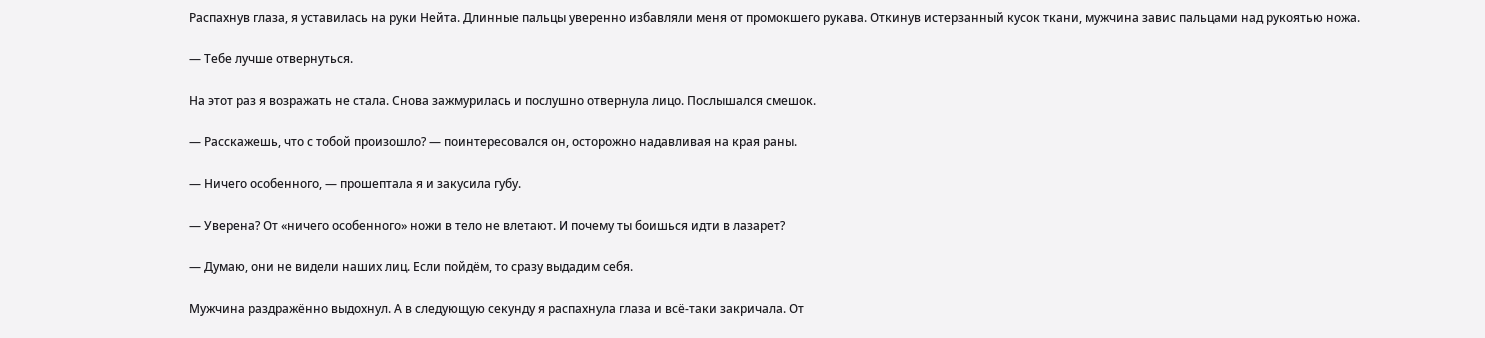Распахнув глаза, я уставилась на руки Нейта. Длинные пальцы уверенно избавляли меня от промокшего рукава. Откинув истерзанный кусок ткани, мужчина завис пальцами над рукоятью ножа.

— Тебе лучше отвернуться.

На этот раз я возражать не стала. Снова зажмурилась и послушно отвернула лицо. Послышался смешок.

— Расскажешь, что с тобой произошло? — поинтересовался он, осторожно надавливая на края раны.

— Ничего особенного, — прошептала я и закусила губу.

— Уверена? От «ничего особенного» ножи в тело не влетают. И почему ты боишься идти в лазарет?

— Думаю, они не видели наших лиц. Если пойдём, то сразу выдадим себя.

Мужчина раздражённо выдохнул. А в следующую секунду я распахнула глаза и всё-таки закричала. От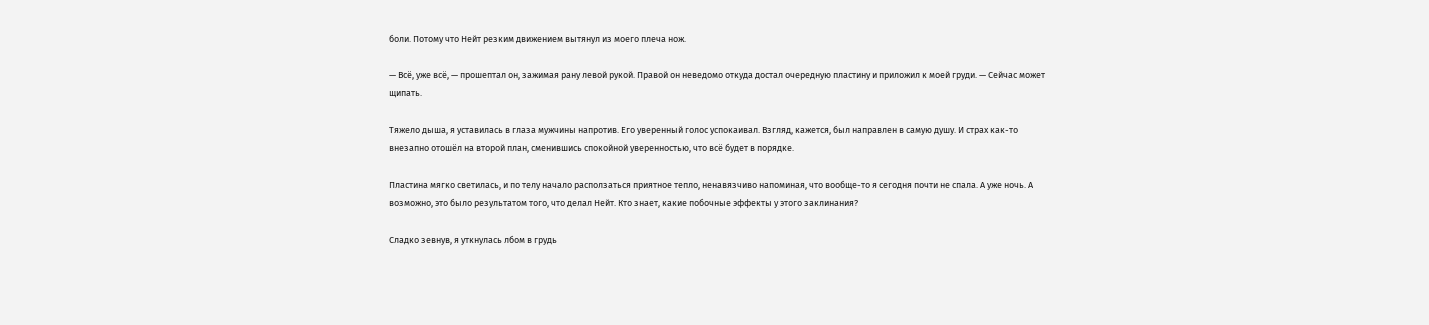боли. Потому что Нейт резким движением вытянул из моего плеча нож.

— Всё, уже всё, — прошептал он, зажимая рану левой рукой. Правой он неведомо откуда достал очередную пластину и приложил к моей груди. — Сейчас может щипать.

Тяжело дыша, я уставилась в глаза мужчины напротив. Его уверенный голос успокаивал. Взгляд, кажется, был направлен в самую душу. И страх как-то внезапно отошёл на второй план, сменившись спокойной уверенностью, что всё будет в порядке.

Пластина мягко светилась, и по телу начало расползаться приятное тепло, ненавязчиво напоминая, что вообще-то я сегодня почти не спала. А уже ночь. А возможно, это было результатом того, что делал Нейт. Кто знает, какие побочные эффекты у этого заклинания?

Сладко зевнув, я уткнулась лбом в грудь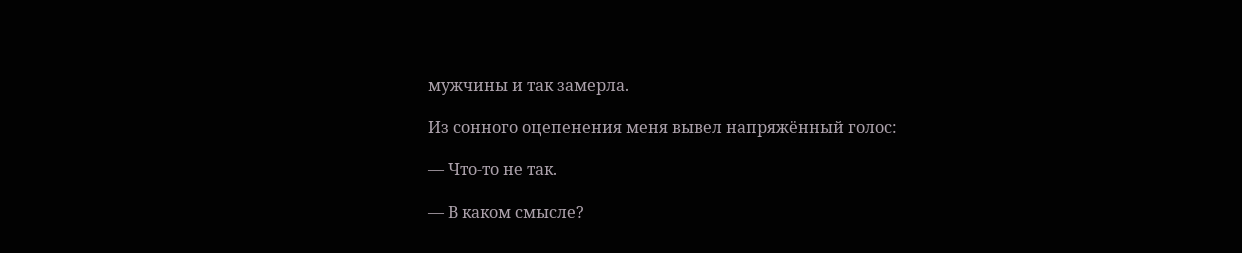мужчины и так замерла.

Из сонного оцепенения меня вывел напряжённый голос:

— Что-то не так.

— В каком смысле?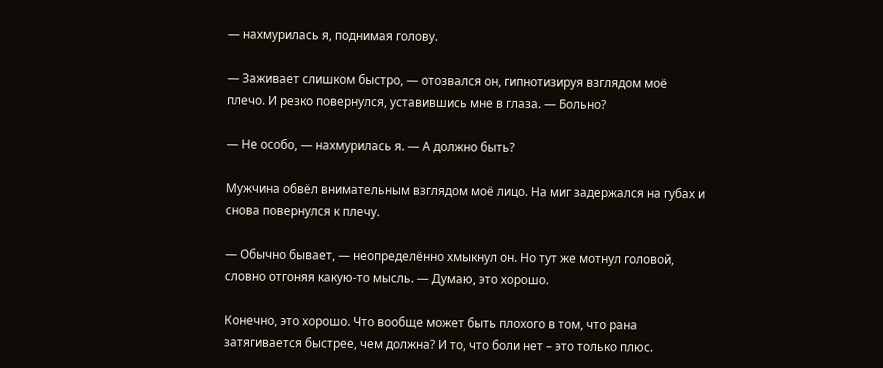— нахмурилась я, поднимая голову.

— Заживает слишком быстро, — отозвался он, гипнотизируя взглядом моё плечо. И резко повернулся, уставившись мне в глаза. — Больно?

— Не особо, — нахмурилась я. — А должно быть?

Мужчина обвёл внимательным взглядом моё лицо. На миг задержался на губах и снова повернулся к плечу.

— Обычно бывает, — неопределённо хмыкнул он. Но тут же мотнул головой, словно отгоняя какую-то мысль. — Думаю, это хорошо.

Конечно, это хорошо. Что вообще может быть плохого в том, что рана затягивается быстрее, чем должна? И то, что боли нет – это только плюс.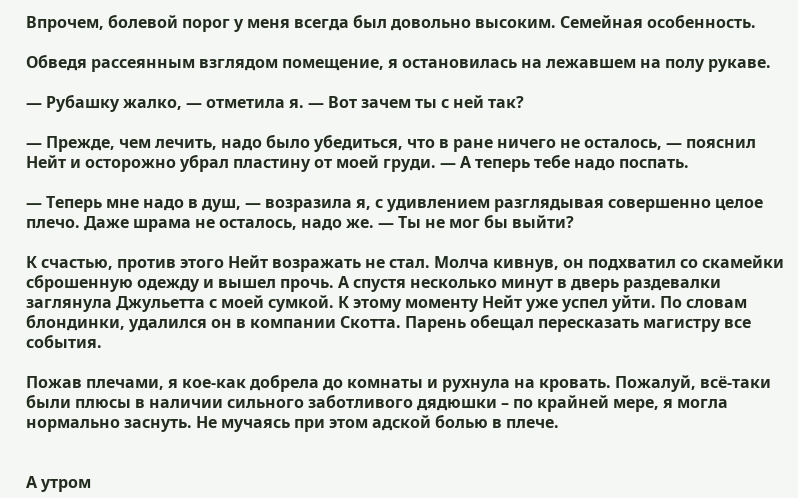Впрочем, болевой порог у меня всегда был довольно высоким. Семейная особенность.

Обведя рассеянным взглядом помещение, я остановилась на лежавшем на полу рукаве.

— Рубашку жалко, — отметила я. — Вот зачем ты с ней так?

— Прежде, чем лечить, надо было убедиться, что в ране ничего не осталось, — пояснил Нейт и осторожно убрал пластину от моей груди. — А теперь тебе надо поспать.

— Теперь мне надо в душ, — возразила я, с удивлением разглядывая совершенно целое плечо. Даже шрама не осталось, надо же. — Ты не мог бы выйти?

К счастью, против этого Нейт возражать не стал. Молча кивнув, он подхватил со скамейки сброшенную одежду и вышел прочь. А спустя несколько минут в дверь раздевалки заглянула Джульетта с моей сумкой. К этому моменту Нейт уже успел уйти. По словам блондинки, удалился он в компании Скотта. Парень обещал пересказать магистру все события.

Пожав плечами, я кое-как добрела до комнаты и рухнула на кровать. Пожалуй, всё-таки были плюсы в наличии сильного заботливого дядюшки – по крайней мере, я могла нормально заснуть. Не мучаясь при этом адской болью в плече.


А утром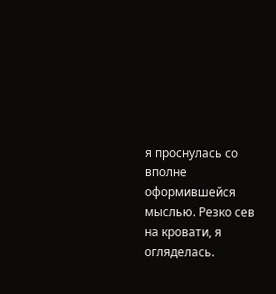я проснулась со вполне оформившейся мыслью. Резко сев на кровати, я огляделась.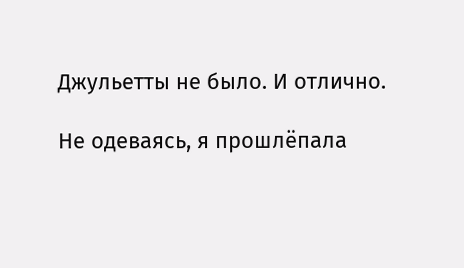Джульетты не было. И отлично.

Не одеваясь, я прошлёпала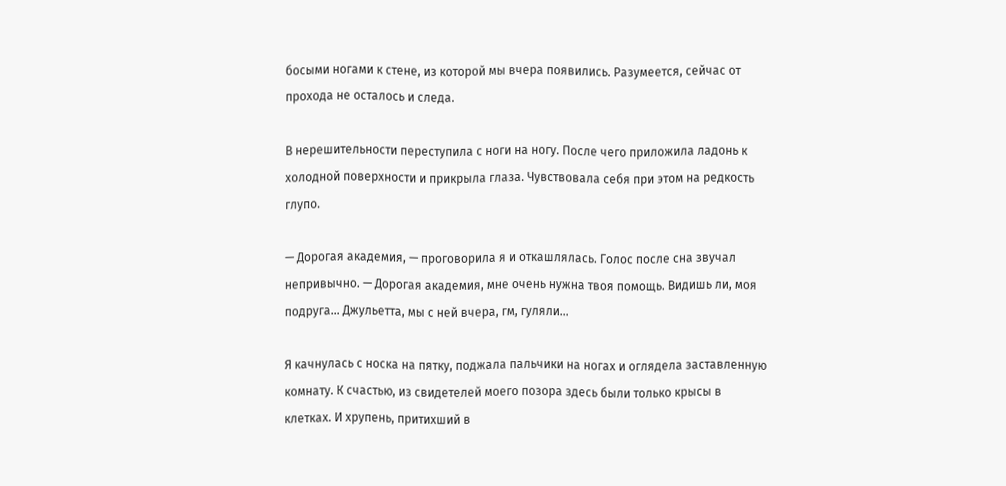босыми ногами к стене, из которой мы вчера появились. Разумеется, сейчас от прохода не осталось и следа.

В нерешительности переступила с ноги на ногу. После чего приложила ладонь к холодной поверхности и прикрыла глаза. Чувствовала себя при этом на редкость глупо.

— Дорогая академия, — проговорила я и откашлялась. Голос после сна звучал непривычно. — Дорогая академия, мне очень нужна твоя помощь. Видишь ли, моя подруга… Джульетта, мы с ней вчера, гм, гуляли…

Я качнулась с носка на пятку, поджала пальчики на ногах и оглядела заставленную комнату. К счастью, из свидетелей моего позора здесь были только крысы в клетках. И хрупень, притихший в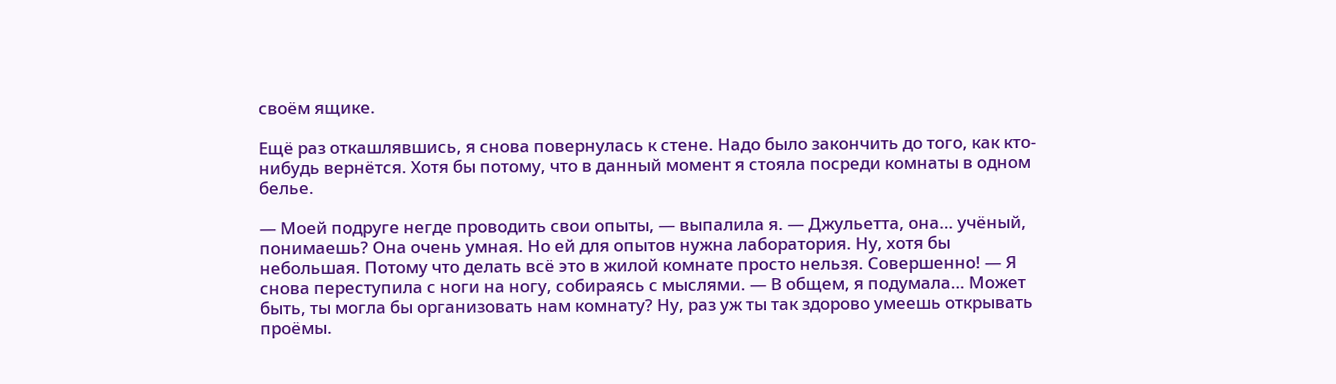своём ящике.

Ещё раз откашлявшись, я снова повернулась к стене. Надо было закончить до того, как кто-нибудь вернётся. Хотя бы потому, что в данный момент я стояла посреди комнаты в одном белье.

— Моей подруге негде проводить свои опыты, — выпалила я. — Джульетта, она… учёный, понимаешь? Она очень умная. Но ей для опытов нужна лаборатория. Ну, хотя бы небольшая. Потому что делать всё это в жилой комнате просто нельзя. Совершенно! — Я снова переступила с ноги на ногу, собираясь с мыслями. — В общем, я подумала… Может быть, ты могла бы организовать нам комнату? Ну, раз уж ты так здорово умеешь открывать проёмы.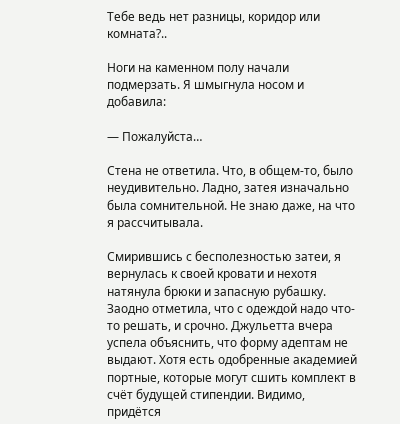Тебе ведь нет разницы, коридор или комната?..

Ноги на каменном полу начали подмерзать. Я шмыгнула носом и добавила:

— Пожалуйста…

Стена не ответила. Что, в общем-то, было неудивительно. Ладно, затея изначально была сомнительной. Не знаю даже, на что я рассчитывала.

Смирившись с бесполезностью затеи, я вернулась к своей кровати и нехотя натянула брюки и запасную рубашку. Заодно отметила, что с одеждой надо что-то решать, и срочно. Джульетта вчера успела объяснить, что форму адептам не выдают. Хотя есть одобренные академией портные, которые могут сшить комплект в счёт будущей стипендии. Видимо, придётся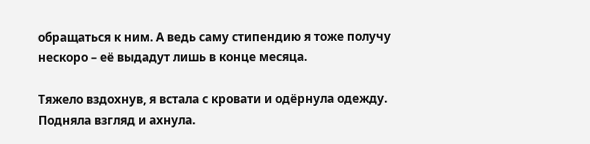обращаться к ним. А ведь саму стипендию я тоже получу нескоро – её выдадут лишь в конце месяца.

Тяжело вздохнув, я встала с кровати и одёрнула одежду. Подняла взгляд и ахнула.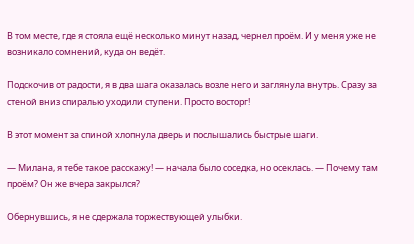В том месте, где я стояла ещё несколько минут назад, чернел проём. И у меня уже не возникало сомнений, куда он ведёт.

Подскочив от радости, я в два шага оказалась возле него и заглянула внутрь. Сразу за стеной вниз спиралью уходили ступени. Просто восторг!

В этот момент за спиной хлопнула дверь и послышались быстрые шаги.

— Милана, я тебе такое расскажу! — начала было соседка, но осеклась. — Почему там проём? Он же вчера закрылся?

Обернувшись, я не сдержала торжествующей улыбки.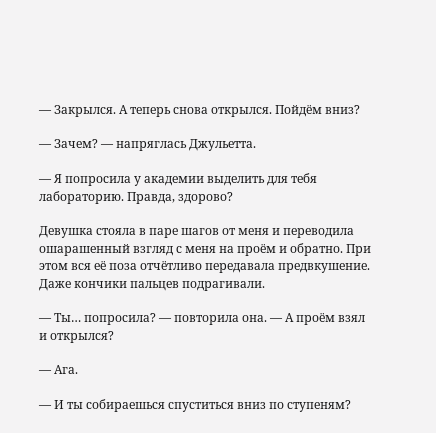— Закрылся. А теперь снова открылся. Пойдём вниз?

— Зачем? — напряглась Джульетта.

— Я попросила у академии выделить для тебя лабораторию. Правда, здорово?

Девушка стояла в паре шагов от меня и переводила ошарашенный взгляд с меня на проём и обратно. При этом вся её поза отчётливо передавала предвкушение. Даже кончики пальцев подрагивали.

— Ты… попросила? — повторила она. — А проём взял и открылся?

— Ага.

— И ты собираешься спуститься вниз по ступеням?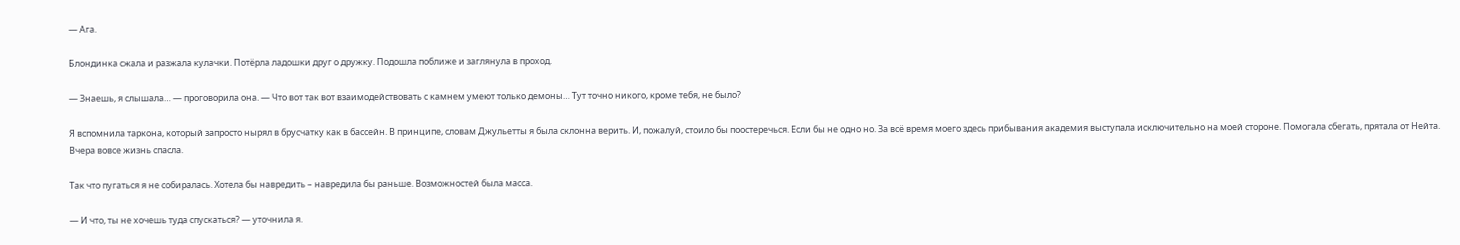— Ага.

Блондинка сжала и разжала кулачки. Потёрла ладошки друг о дружку. Подошла поближе и заглянула в проход.

— Знаешь, я слышала… — проговорила она. — Что вот так вот взаимодействовать с камнем умеют только демоны… Тут точно никого, кроме тебя, не было?

Я вспомнила таркона, который запросто нырял в брусчатку как в бассейн. В принципе, словам Джульетты я была склонна верить. И, пожалуй, стоило бы поостеречься. Если бы не одно но. За всё время моего здесь прибывания академия выступала исключительно на моей стороне. Помогала сбегать, прятала от Нейта. Вчера вовсе жизнь спасла.

Так что пугаться я не собиралась. Хотела бы навредить – навредила бы раньше. Возможностей была масса.

— И что, ты не хочешь туда спускаться? — уточнила я.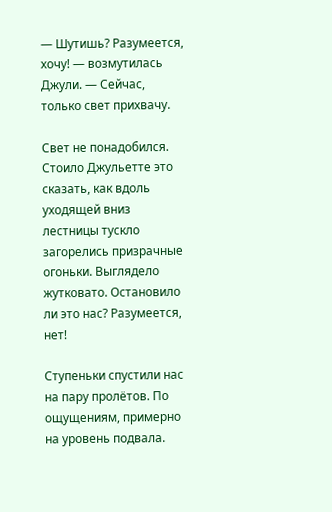— Шутишь? Разумеется, хочу! — возмутилась Джули. — Сейчас, только свет прихвачу.

Свет не понадобился. Стоило Джульетте это сказать, как вдоль уходящей вниз лестницы тускло загорелись призрачные огоньки. Выглядело жутковато. Остановило ли это нас? Разумеется, нет!

Ступеньки спустили нас на пару пролётов. По ощущениям, примерно на уровень подвала.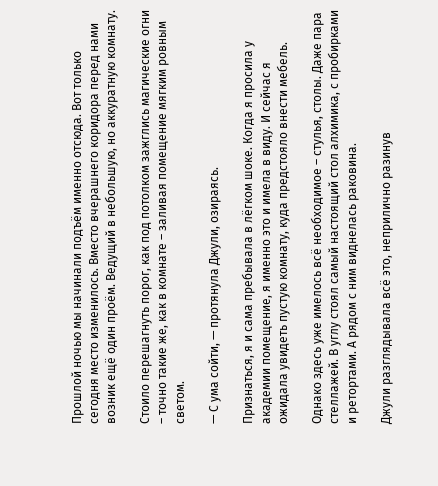Прошлой ночью мы начинали подъём именно отсюда. Вот только сегодня место изменилось. Вместо вчерашнего коридора перед нами возник ещё один проём. Ведущий в небольшую, но аккуратную комнату.

Стоило перешагнуть порог, как под потолком зажглись магические огни – точно такие же, как в комнате – заливая помещение мягким ровным светом.

— С ума сойти, — протянула Джули, озираясь.

Признаться, я и сама пребывала в лёгком шоке. Когда я просила у академии помещение, я именно это и имела в виду. И сейчас я ожидала увидеть пустую комнату, куда предстояло внести мебель.

Однако здесь уже имелось всё необходимое – стулья, столы. Даже пара стеллажей. В углу стоял самый настоящий стол алхимика, с пробирками и ретортами. А рядом с ним виднелась раковина.

Джули разглядывала всё это, неприлично разинув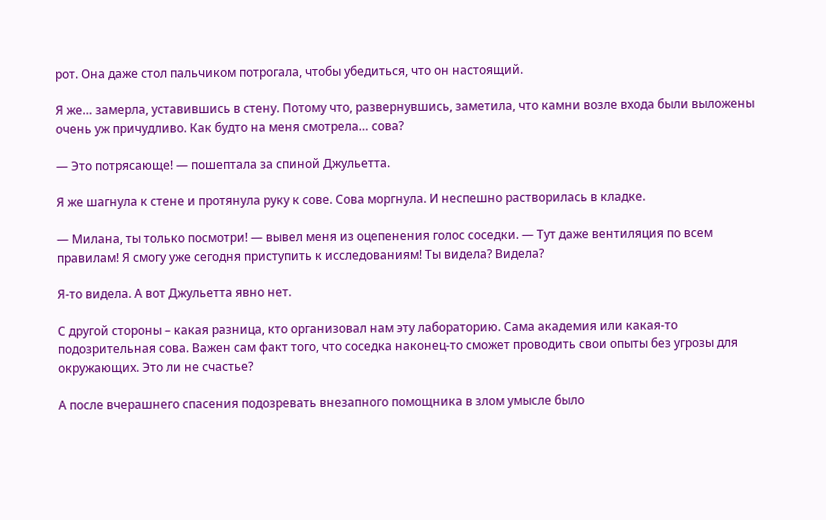рот. Она даже стол пальчиком потрогала, чтобы убедиться, что он настоящий.

Я же… замерла, уставившись в стену. Потому что, развернувшись, заметила, что камни возле входа были выложены очень уж причудливо. Как будто на меня смотрела… сова?

— Это потрясающе! — пошептала за спиной Джульетта.

Я же шагнула к стене и протянула руку к сове. Сова моргнула. И неспешно растворилась в кладке.

— Милана, ты только посмотри! — вывел меня из оцепенения голос соседки. — Тут даже вентиляция по всем правилам! Я смогу уже сегодня приступить к исследованиям! Ты видела? Видела?

Я-то видела. А вот Джульетта явно нет.

С другой стороны – какая разница, кто организовал нам эту лабораторию. Сама академия или какая-то подозрительная сова. Важен сам факт того, что соседка наконец-то сможет проводить свои опыты без угрозы для окружающих. Это ли не счастье?

А после вчерашнего спасения подозревать внезапного помощника в злом умысле было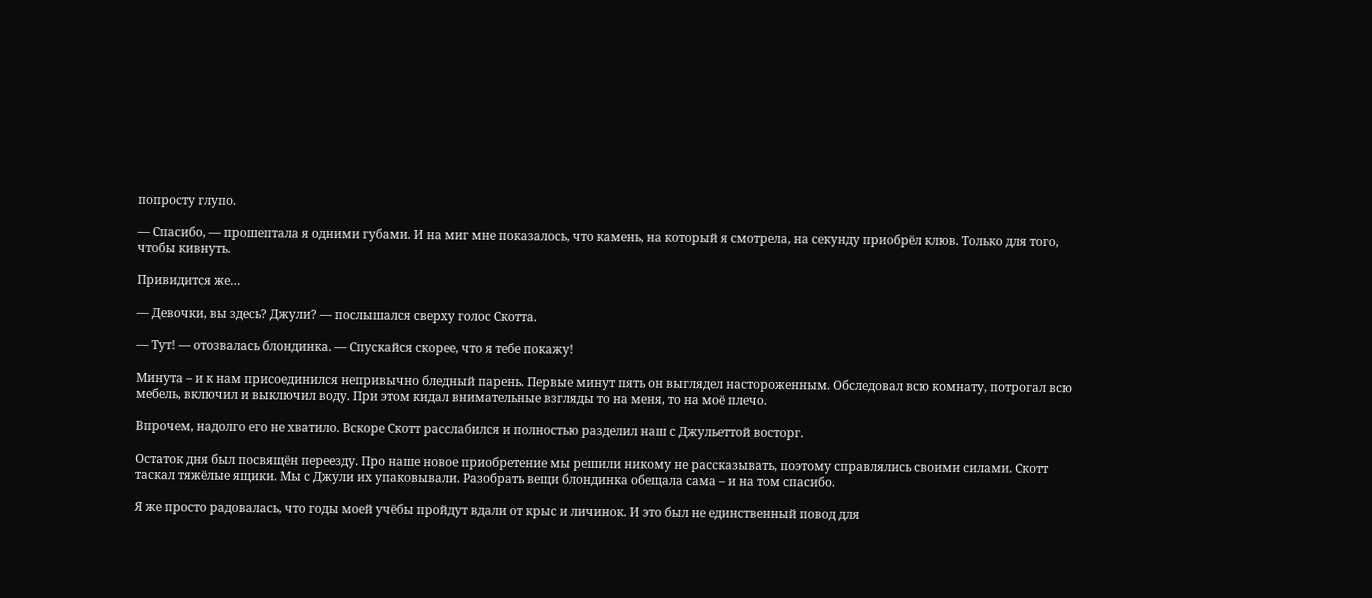попросту глупо.

— Спасибо, — прошептала я одними губами. И на миг мне показалось, что камень, на который я смотрела, на секунду приобрёл клюв. Только для того, чтобы кивнуть.

Привидится же…

— Девочки, вы здесь? Джули? — послышался сверху голос Скотта.

— Тут! — отозвалась блондинка. — Спускайся скорее, что я тебе покажу!

Минута – и к нам присоединился непривычно бледный парень. Первые минут пять он выглядел настороженным. Обследовал всю комнату, потрогал всю мебель, включил и выключил воду. При этом кидал внимательные взгляды то на меня, то на моё плечо.

Впрочем, надолго его не хватило. Вскоре Скотт расслабился и полностью разделил наш с Джульеттой восторг.

Остаток дня был посвящён переезду. Про наше новое приобретение мы решили никому не рассказывать, поэтому справлялись своими силами. Скотт таскал тяжёлые ящики. Мы с Джули их упаковывали. Разобрать вещи блондинка обещала сама – и на том спасибо.

Я же просто радовалась, что годы моей учёбы пройдут вдали от крыс и личинок. И это был не единственный повод для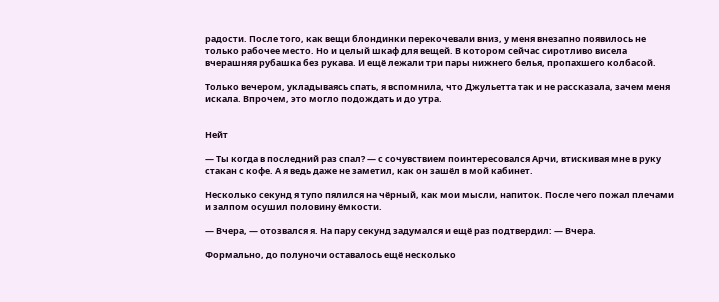радости. После того, как вещи блондинки перекочевали вниз, у меня внезапно появилось не только рабочее место. Но и целый шкаф для вещей. В котором сейчас сиротливо висела вчерашняя рубашка без рукава. И ещё лежали три пары нижнего белья, пропахшего колбасой.

Только вечером, укладываясь спать, я вспомнила, что Джульетта так и не рассказала, зачем меня искала. Впрочем, это могло подождать и до утра.


Нейт

— Ты когда в последний раз спал? — с сочувствием поинтересовался Арчи, втискивая мне в руку стакан с кофе. А я ведь даже не заметил, как он зашёл в мой кабинет.

Несколько секунд я тупо пялился на чёрный, как мои мысли, напиток. После чего пожал плечами и залпом осушил половину ёмкости.

— Вчера, — отозвался я. На пару секунд задумался и ещё раз подтвердил: — Вчера.

Формально, до полуночи оставалось ещё несколько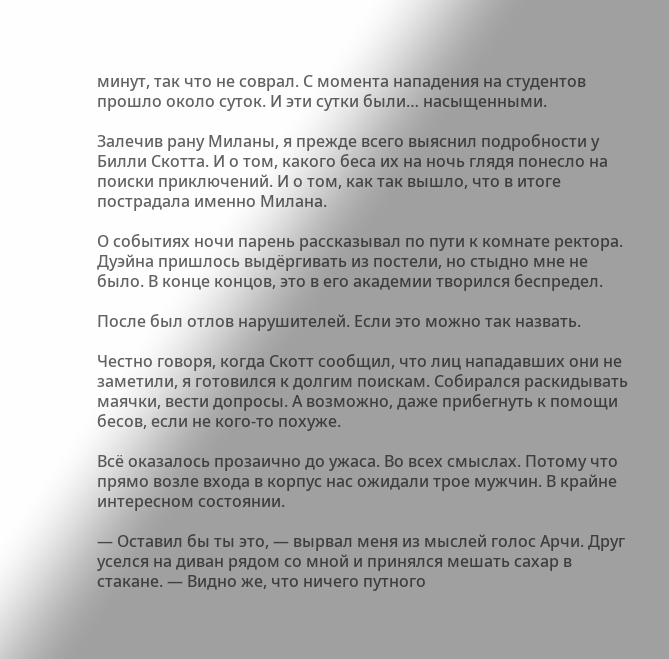минут, так что не соврал. С момента нападения на студентов прошло около суток. И эти сутки были… насыщенными.

Залечив рану Миланы, я прежде всего выяснил подробности у Билли Скотта. И о том, какого беса их на ночь глядя понесло на поиски приключений. И о том, как так вышло, что в итоге пострадала именно Милана.

О событиях ночи парень рассказывал по пути к комнате ректора. Дуэйна пришлось выдёргивать из постели, но стыдно мне не было. В конце концов, это в его академии творился беспредел.

После был отлов нарушителей. Если это можно так назвать.

Честно говоря, когда Скотт сообщил, что лиц нападавших они не заметили, я готовился к долгим поискам. Собирался раскидывать маячки, вести допросы. А возможно, даже прибегнуть к помощи бесов, если не кого-то похуже.

Всё оказалось прозаично до ужаса. Во всех смыслах. Потому что прямо возле входа в корпус нас ожидали трое мужчин. В крайне интересном состоянии.

— Оставил бы ты это, — вырвал меня из мыслей голос Арчи. Друг уселся на диван рядом со мной и принялся мешать сахар в стакане. — Видно же, что ничего путного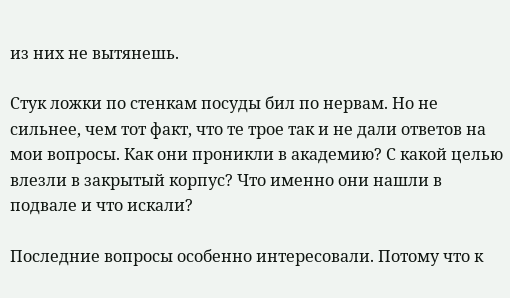из них не вытянешь.

Стук ложки по стенкам посуды бил по нервам. Но не сильнее, чем тот факт, что те трое так и не дали ответов на мои вопросы. Как они проникли в академию? С какой целью влезли в закрытый корпус? Что именно они нашли в подвале и что искали?

Последние вопросы особенно интересовали. Потому что к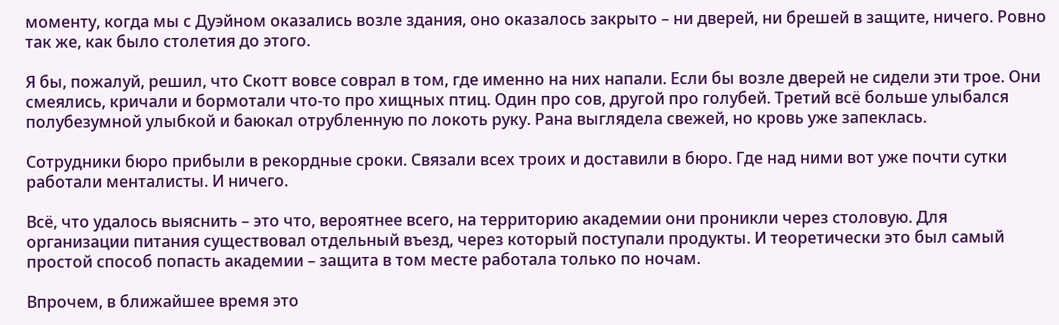моменту, когда мы с Дуэйном оказались возле здания, оно оказалось закрыто – ни дверей, ни брешей в защите, ничего. Ровно так же, как было столетия до этого.

Я бы, пожалуй, решил, что Скотт вовсе соврал в том, где именно на них напали. Если бы возле дверей не сидели эти трое. Они смеялись, кричали и бормотали что-то про хищных птиц. Один про сов, другой про голубей. Третий всё больше улыбался полубезумной улыбкой и баюкал отрубленную по локоть руку. Рана выглядела свежей, но кровь уже запеклась.

Сотрудники бюро прибыли в рекордные сроки. Связали всех троих и доставили в бюро. Где над ними вот уже почти сутки работали менталисты. И ничего.

Всё, что удалось выяснить – это что, вероятнее всего, на территорию академии они проникли через столовую. Для организации питания существовал отдельный въезд, через который поступали продукты. И теоретически это был самый простой способ попасть академии – защита в том месте работала только по ночам.

Впрочем, в ближайшее время это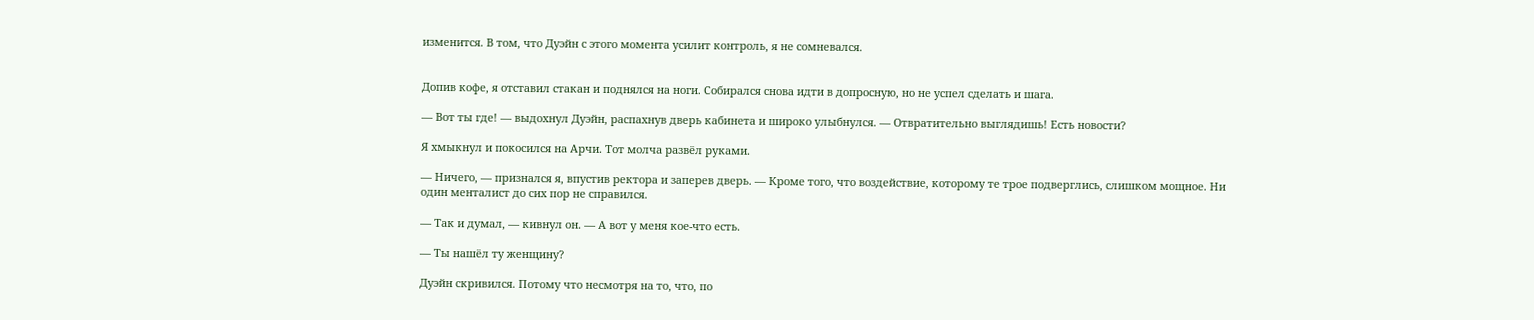изменится. В том, что Дуэйн с этого момента усилит контроль, я не сомневался.


Допив кофе, я отставил стакан и поднялся на ноги. Собирался снова идти в допросную, но не успел сделать и шага.

— Вот ты где! — выдохнул Дуэйн, распахнув дверь кабинета и широко улыбнулся. — Отвратительно выглядишь! Есть новости?

Я хмыкнул и покосился на Арчи. Тот молча развёл руками.

— Ничего, — признался я, впустив ректора и заперев дверь. — Кроме того, что воздействие, которому те трое подверглись, слишком мощное. Ни один менталист до сих пор не справился.

— Так и думал, — кивнул он. — А вот у меня кое-что есть.

— Ты нашёл ту женщину?

Дуэйн скривился. Потому что несмотря на то, что, по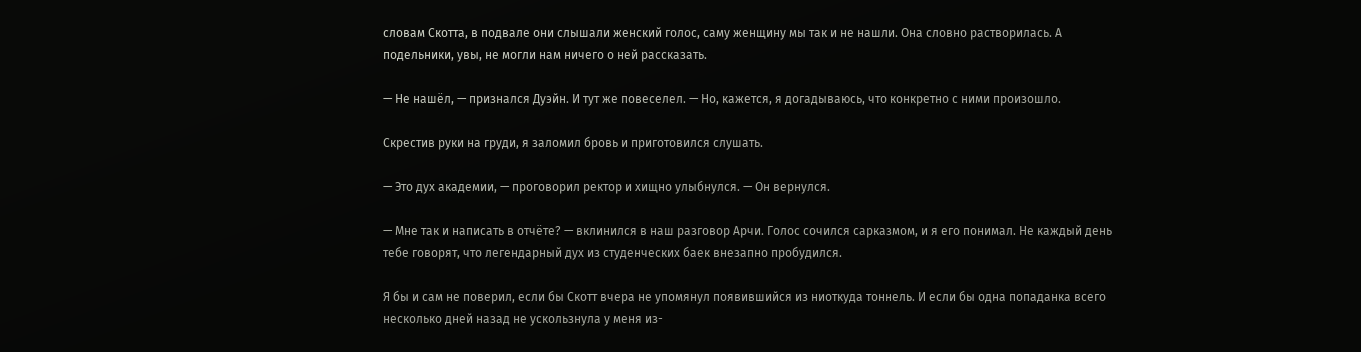словам Скотта, в подвале они слышали женский голос, саму женщину мы так и не нашли. Она словно растворилась. А подельники, увы, не могли нам ничего о ней рассказать.

— Не нашёл, — признался Дуэйн. И тут же повеселел. — Но, кажется, я догадываюсь, что конкретно с ними произошло.

Скрестив руки на груди, я заломил бровь и приготовился слушать.

— Это дух академии, — проговорил ректор и хищно улыбнулся. — Он вернулся.

— Мне так и написать в отчёте? — вклинился в наш разговор Арчи. Голос сочился сарказмом, и я его понимал. Не каждый день тебе говорят, что легендарный дух из студенческих баек внезапно пробудился.

Я бы и сам не поверил, если бы Скотт вчера не упомянул появившийся из ниоткуда тоннель. И если бы одна попаданка всего несколько дней назад не ускользнула у меня из-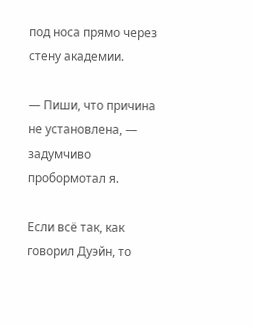под носа прямо через стену академии.

— Пиши, что причина не установлена, — задумчиво пробормотал я.

Если всё так, как говорил Дуэйн, то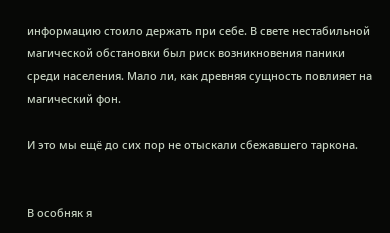информацию стоило держать при себе. В свете нестабильной магической обстановки был риск возникновения паники среди населения. Мало ли, как древняя сущность повлияет на магический фон.

И это мы ещё до сих пор не отыскали сбежавшего таркона.


В особняк я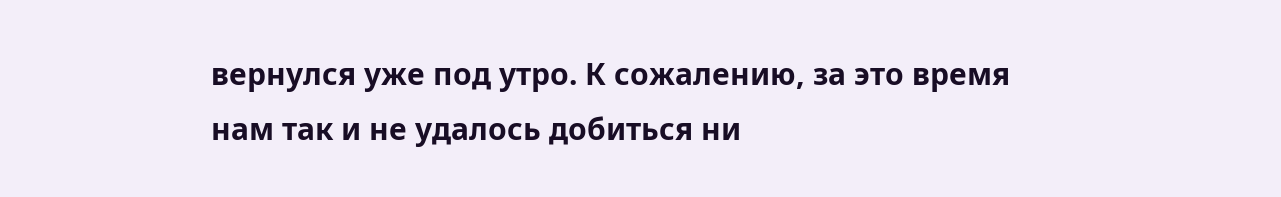вернулся уже под утро. К сожалению, за это время нам так и не удалось добиться ни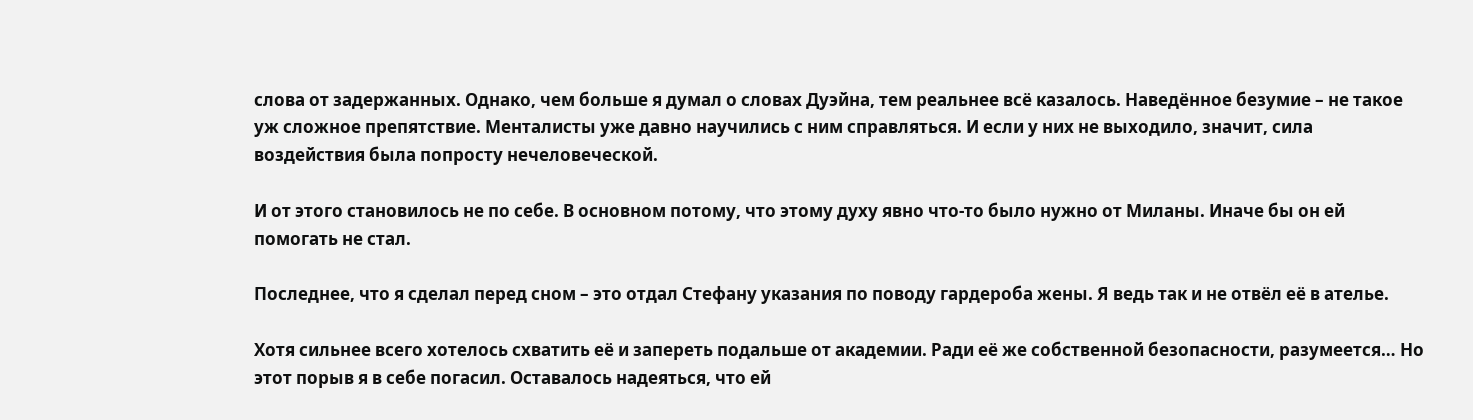слова от задержанных. Однако, чем больше я думал о словах Дуэйна, тем реальнее всё казалось. Наведённое безумие – не такое уж сложное препятствие. Менталисты уже давно научились с ним справляться. И если у них не выходило, значит, сила воздействия была попросту нечеловеческой.

И от этого становилось не по себе. В основном потому, что этому духу явно что-то было нужно от Миланы. Иначе бы он ей помогать не стал.

Последнее, что я сделал перед сном – это отдал Стефану указания по поводу гардероба жены. Я ведь так и не отвёл её в ателье.

Хотя сильнее всего хотелось схватить её и запереть подальше от академии. Ради её же собственной безопасности, разумеется… Но этот порыв я в себе погасил. Оставалось надеяться, что ей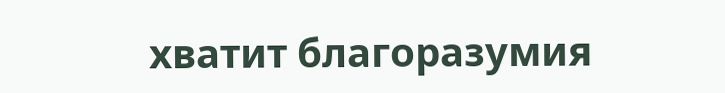хватит благоразумия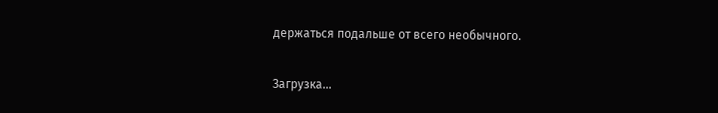держаться подальше от всего необычного.

Загрузка...